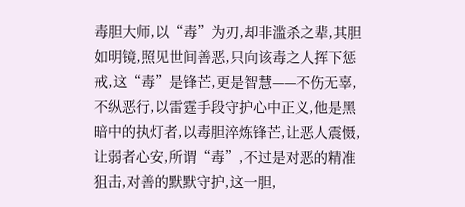毒胆大师,以“毒”为刃,却非滥杀之辈,其胆如明镜,照见世间善恶,只向该毒之人挥下惩戒,这“毒”是锋芒,更是智慧——不伤无辜,不纵恶行,以雷霆手段守护心中正义,他是黑暗中的执灯者,以毒胆淬炼锋芒,让恶人震慑,让弱者心安,所谓“毒”,不过是对恶的精准狙击,对善的默默守护,这一胆,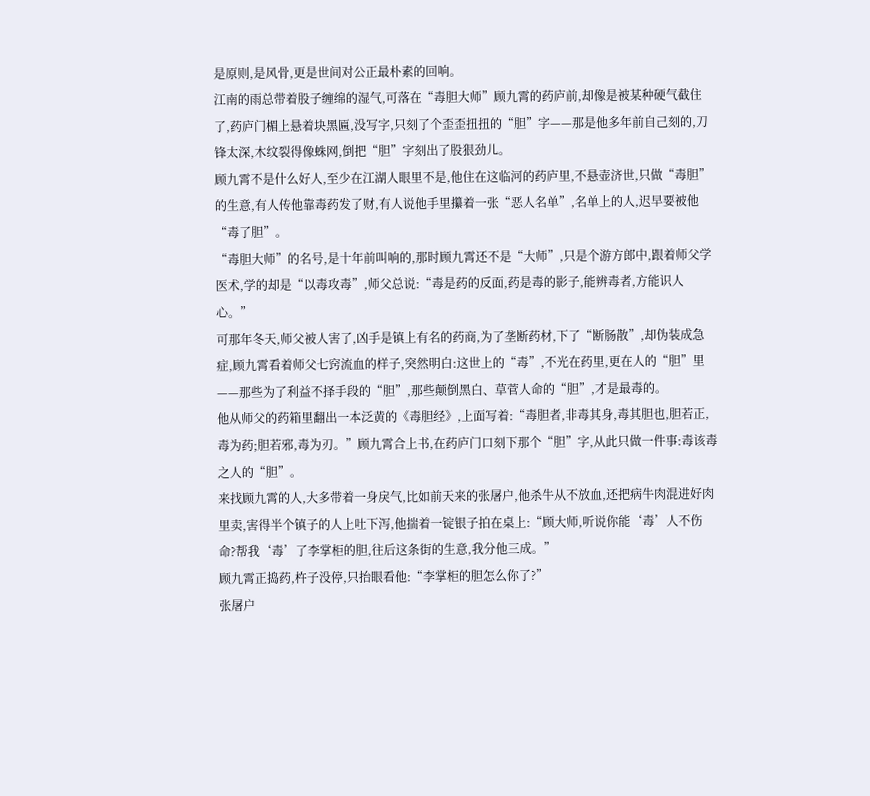是原则,是风骨,更是世间对公正最朴素的回响。
江南的雨总带着股子缠绵的湿气,可落在“毒胆大师”顾九霄的药庐前,却像是被某种硬气截住了,药庐门楣上悬着块黑匾,没写字,只刻了个歪歪扭扭的“胆”字——那是他多年前自己刻的,刀锋太深,木纹裂得像蛛网,倒把“胆”字刻出了股狠劲儿。
顾九霄不是什么好人,至少在江湖人眼里不是,他住在这临河的药庐里,不悬壶济世,只做“毒胆”的生意,有人传他靠毒药发了财,有人说他手里攥着一张“恶人名单”,名单上的人,迟早要被他“毒了胆”。
“毒胆大师”的名号,是十年前叫响的,那时顾九霄还不是“大师”,只是个游方郎中,跟着师父学医术,学的却是“以毒攻毒”,师父总说:“毒是药的反面,药是毒的影子,能辨毒者,方能识人心。”
可那年冬天,师父被人害了,凶手是镇上有名的药商,为了垄断药材,下了“断肠散”,却伪装成急症,顾九霄看着师父七窍流血的样子,突然明白:这世上的“毒”,不光在药里,更在人的“胆”里——那些为了利益不择手段的“胆”,那些颠倒黑白、草菅人命的“胆”,才是最毒的。
他从师父的药箱里翻出一本泛黄的《毒胆经》,上面写着:“毒胆者,非毒其身,毒其胆也,胆若正,毒为药;胆若邪,毒为刃。”顾九霄合上书,在药庐门口刻下那个“胆”字,从此只做一件事:毒该毒之人的“胆”。
来找顾九霄的人,大多带着一身戾气,比如前天来的张屠户,他杀牛从不放血,还把病牛肉混进好肉里卖,害得半个镇子的人上吐下泻,他揣着一锭银子拍在桌上:“顾大师,听说你能‘毒’人不伤命?帮我‘毒’了李掌柜的胆,往后这条街的生意,我分他三成。”
顾九霄正捣药,杵子没停,只抬眼看他:“李掌柜的胆怎么你了?”
张屠户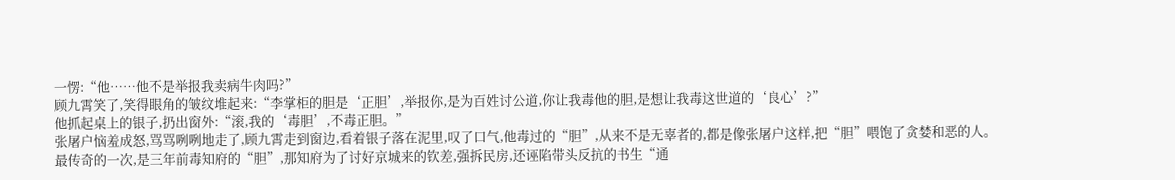一愣:“他……他不是举报我卖病牛肉吗?”
顾九霄笑了,笑得眼角的皱纹堆起来:“李掌柜的胆是‘正胆’,举报你,是为百姓讨公道,你让我毒他的胆,是想让我毒这世道的‘良心’?”
他抓起桌上的银子,扔出窗外:“滚,我的‘毒胆’,不毒正胆。”
张屠户恼羞成怒,骂骂咧咧地走了,顾九霄走到窗边,看着银子落在泥里,叹了口气,他毒过的“胆”,从来不是无辜者的,都是像张屠户这样,把“胆”喂饱了贪婪和恶的人。
最传奇的一次,是三年前毒知府的“胆”,那知府为了讨好京城来的钦差,强拆民房,还诬陷带头反抗的书生“通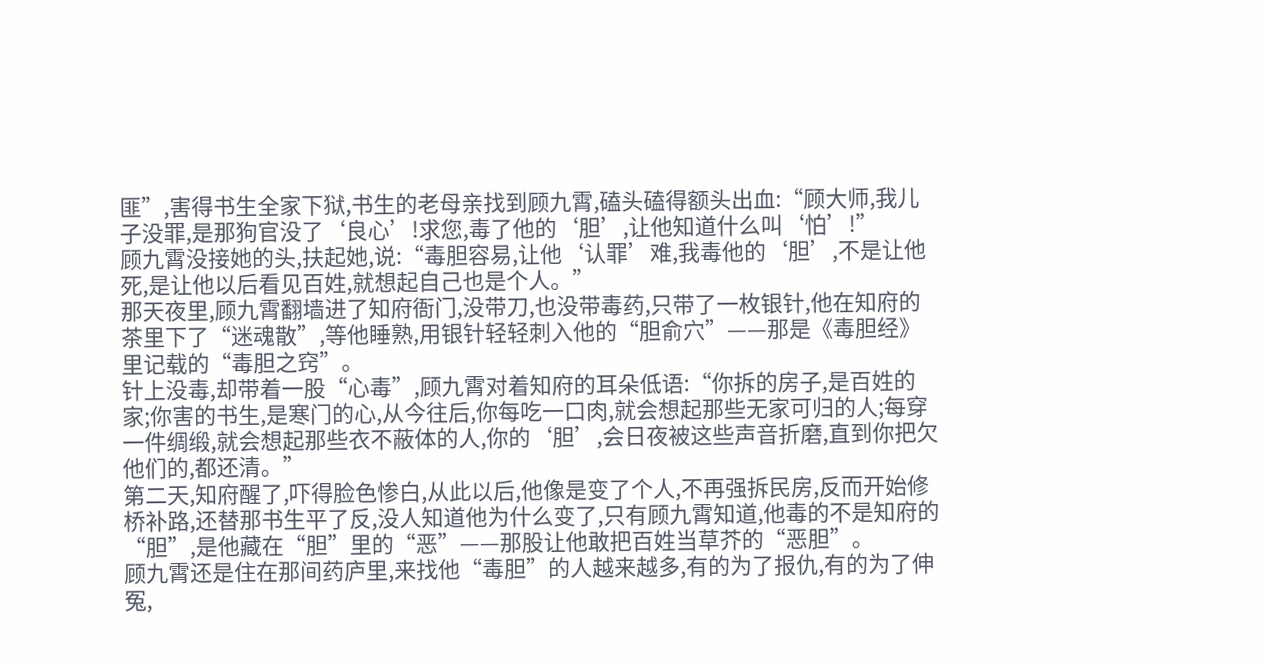匪”,害得书生全家下狱,书生的老母亲找到顾九霄,磕头磕得额头出血:“顾大师,我儿子没罪,是那狗官没了‘良心’!求您,毒了他的‘胆’,让他知道什么叫‘怕’!”
顾九霄没接她的头,扶起她,说:“毒胆容易,让他‘认罪’难,我毒他的‘胆’,不是让他死,是让他以后看见百姓,就想起自己也是个人。”
那天夜里,顾九霄翻墙进了知府衙门,没带刀,也没带毒药,只带了一枚银针,他在知府的茶里下了“迷魂散”,等他睡熟,用银针轻轻刺入他的“胆俞穴”——那是《毒胆经》里记载的“毒胆之窍”。
针上没毒,却带着一股“心毒”,顾九霄对着知府的耳朵低语:“你拆的房子,是百姓的家;你害的书生,是寒门的心,从今往后,你每吃一口肉,就会想起那些无家可归的人;每穿一件绸缎,就会想起那些衣不蔽体的人,你的‘胆’,会日夜被这些声音折磨,直到你把欠他们的,都还清。”
第二天,知府醒了,吓得脸色惨白,从此以后,他像是变了个人,不再强拆民房,反而开始修桥补路,还替那书生平了反,没人知道他为什么变了,只有顾九霄知道,他毒的不是知府的“胆”,是他藏在“胆”里的“恶”——那股让他敢把百姓当草芥的“恶胆”。
顾九霄还是住在那间药庐里,来找他“毒胆”的人越来越多,有的为了报仇,有的为了伸冤,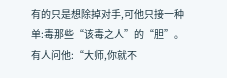有的只是想除掉对手,可他只接一种单:毒那些“该毒之人”的“胆”。
有人问他:“大师,你就不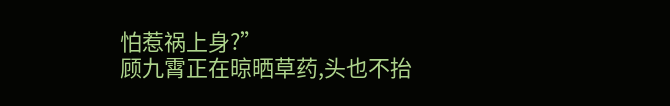怕惹祸上身?”
顾九霄正在晾晒草药,头也不抬